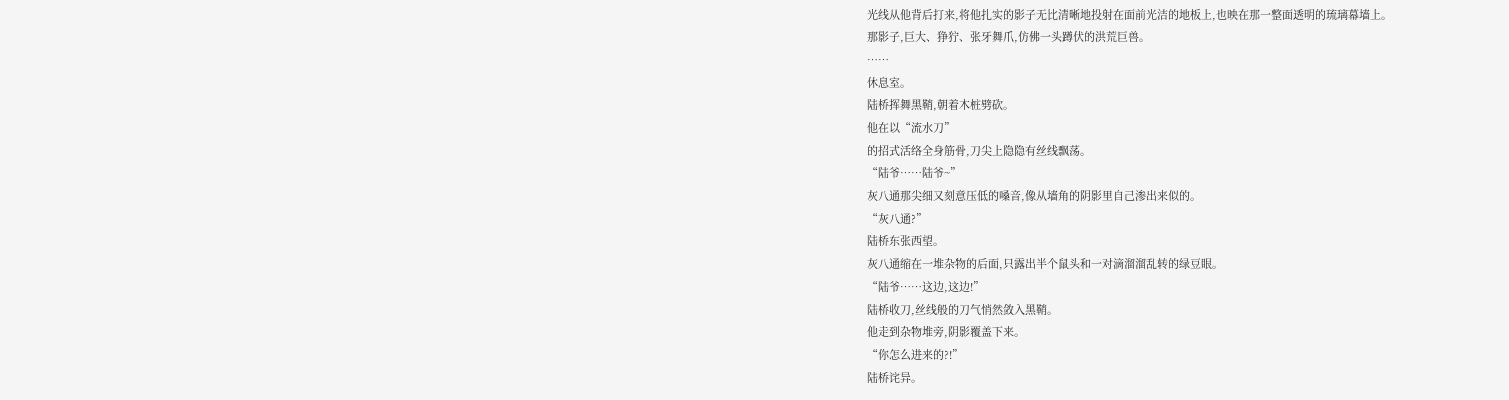光线从他背后打来,将他扎实的影子无比清晰地投射在面前光洁的地板上,也映在那一整面透明的琉璃幕墙上。
那影子,巨大、狰狞、张牙舞爪,仿佛一头蹲伏的洪荒巨兽。
……
休息室。
陆桥挥舞黑鞘,朝着木桩劈砍。
他在以“流水刀”
的招式活络全身筋骨,刀尖上隐隐有丝线飘荡。
“陆爷……陆爷~”
灰八通那尖细又刻意压低的嗓音,像从墙角的阴影里自己渗出来似的。
“灰八通?”
陆桥东张西望。
灰八通缩在一堆杂物的后面,只露出半个鼠头和一对滴溜溜乱转的绿豆眼。
“陆爷……这边,这边!”
陆桥收刀,丝线般的刀气悄然敛入黑鞘。
他走到杂物堆旁,阴影覆盖下来。
“你怎么进来的?!”
陆桥诧异。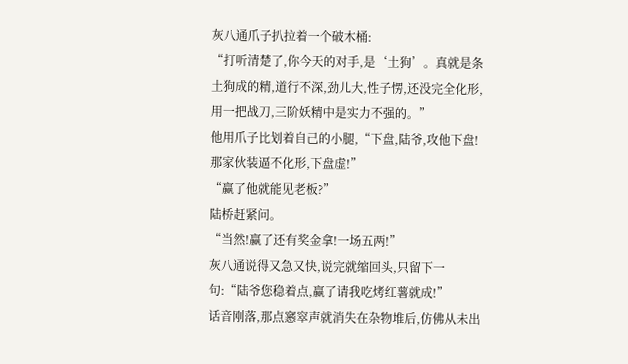灰八通爪子扒拉着一个破木桶:
“打听清楚了,你今天的对手,是‘土狗’。真就是条土狗成的精,道行不深,劲儿大,性子愣,还没完全化形,用一把战刀,三阶妖精中是实力不强的。”
他用爪子比划着自己的小腿,“下盘,陆爷,攻他下盘!那家伙装逼不化形,下盘虚!”
“赢了他就能见老板?”
陆桥赶紧问。
“当然!赢了还有奖金拿!一场五两!”
灰八通说得又急又快,说完就缩回头,只留下一句:“陆爷您稳着点,赢了请我吃烤红薯就成!”
话音刚落,那点窸窣声就消失在杂物堆后,仿佛从未出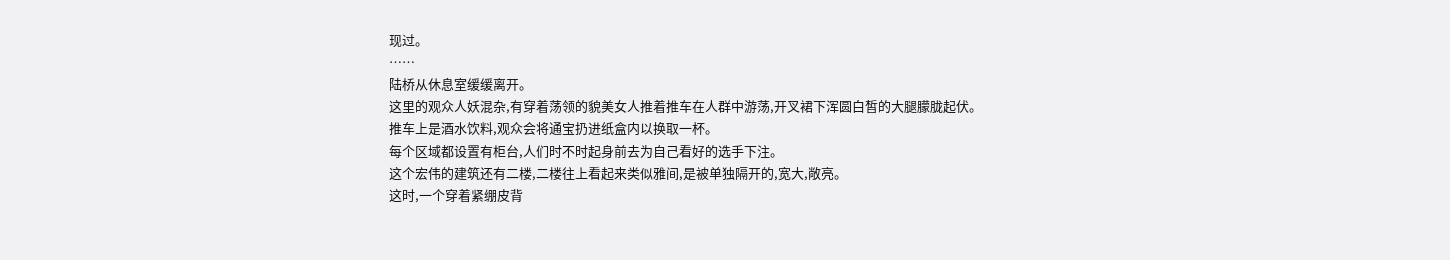现过。
……
陆桥从休息室缓缓离开。
这里的观众人妖混杂,有穿着荡领的貌美女人推着推车在人群中游荡,开叉裙下浑圆白皙的大腿朦胧起伏。
推车上是酒水饮料,观众会将通宝扔进纸盒内以换取一杯。
每个区域都设置有柜台,人们时不时起身前去为自己看好的选手下注。
这个宏伟的建筑还有二楼,二楼往上看起来类似雅间,是被单独隔开的,宽大,敞亮。
这时,一个穿着紧绷皮背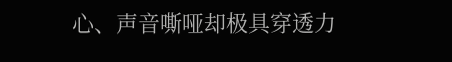心、声音嘶哑却极具穿透力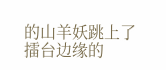的山羊妖跳上了擂台边缘的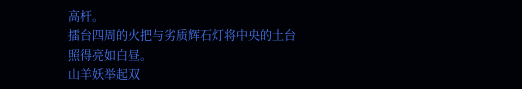高杆。
擂台四周的火把与劣质辉石灯将中央的土台照得亮如白昼。
山羊妖举起双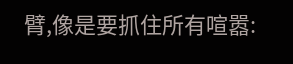臂,像是要抓住所有喧嚣: